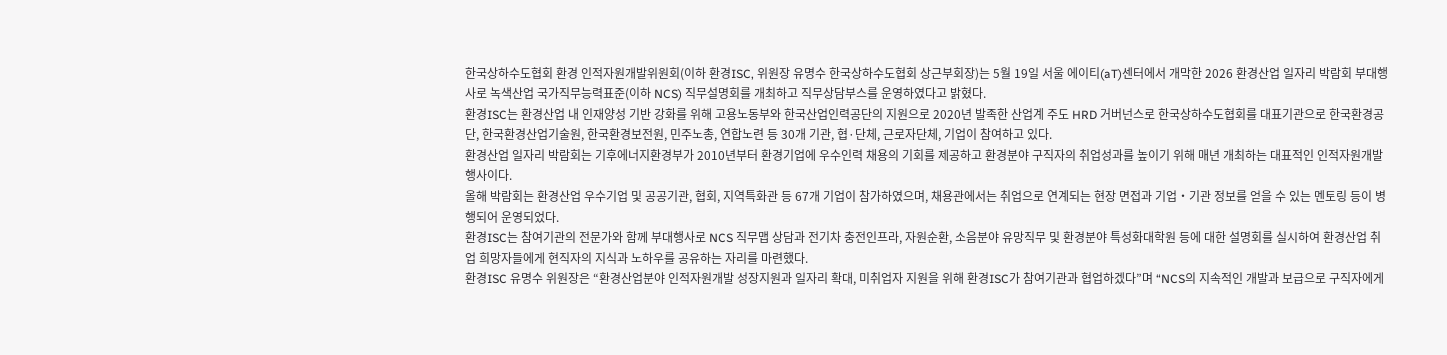한국상하수도협회 환경 인적자원개발위원회(이하 환경ISC, 위원장 유명수 한국상하수도협회 상근부회장)는 5월 19일 서울 에이티(aT)센터에서 개막한 2026 환경산업 일자리 박람회 부대행사로 녹색산업 국가직무능력표준(이하 NCS) 직무설명회를 개최하고 직무상담부스를 운영하였다고 밝혔다.
환경ISC는 환경산업 내 인재양성 기반 강화를 위해 고용노동부와 한국산업인력공단의 지원으로 2020년 발족한 산업계 주도 HRD 거버넌스로 한국상하수도협회를 대표기관으로 한국환경공단, 한국환경산업기술원, 한국환경보전원, 민주노총, 연합노련 등 30개 기관, 협·단체, 근로자단체, 기업이 참여하고 있다.
환경산업 일자리 박람회는 기후에너지환경부가 2010년부터 환경기업에 우수인력 채용의 기회를 제공하고 환경분야 구직자의 취업성과를 높이기 위해 매년 개최하는 대표적인 인적자원개발 행사이다.
올해 박람회는 환경산업 우수기업 및 공공기관, 협회, 지역특화관 등 67개 기업이 참가하였으며, 채용관에서는 취업으로 연계되는 현장 면접과 기업‧기관 정보를 얻을 수 있는 멘토링 등이 병행되어 운영되었다.
환경ISC는 참여기관의 전문가와 함께 부대행사로 NCS 직무맵 상담과 전기차 충전인프라, 자원순환, 소음분야 유망직무 및 환경분야 특성화대학원 등에 대한 설명회를 실시하여 환경산업 취업 희망자들에게 현직자의 지식과 노하우를 공유하는 자리를 마련했다.
환경ISC 유명수 위원장은 “환경산업분야 인적자원개발 성장지원과 일자리 확대, 미취업자 지원을 위해 환경ISC가 참여기관과 협업하겠다”며 “NCS의 지속적인 개발과 보급으로 구직자에게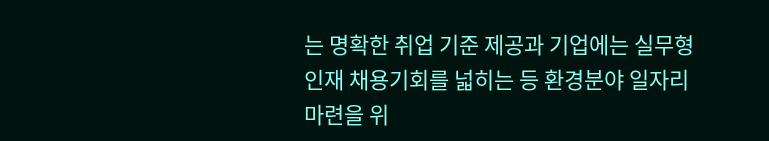는 명확한 취업 기준 제공과 기업에는 실무형 인재 채용기회를 넓히는 등 환경분야 일자리 마련을 위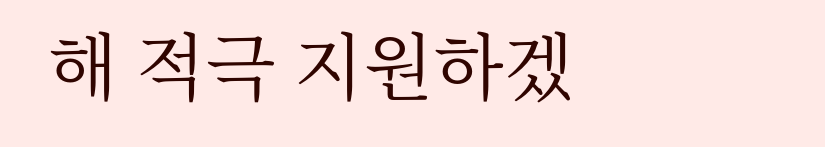해 적극 지원하겠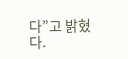다”고 밝혔다.